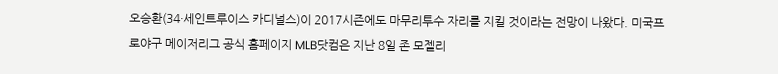오승환(34·세인트루이스 카디널스)이 2017시즌에도 마무리투수 자리를 지킬 것이라는 전망이 나왔다. 미국프로야구 메이저리그 공식 홈페이지 MLB닷컴은 지난 8일 존 모젤리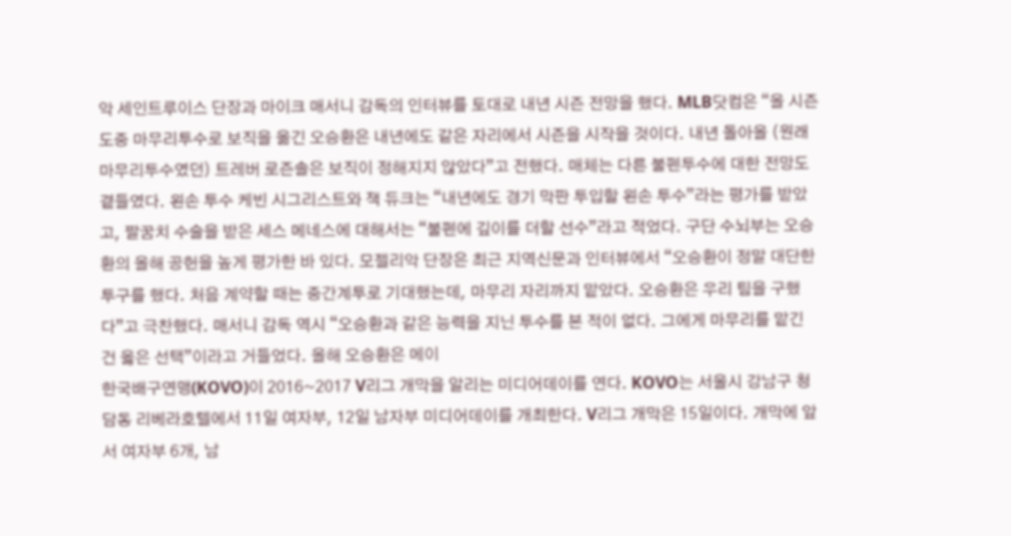악 세인트루이스 단장과 마이크 매서니 감독의 인터뷰를 토대로 내년 시즌 전망을 했다. MLB닷컴은 “올 시즌 도중 마무리투수로 보직을 옮긴 오승환은 내년에도 같은 자리에서 시즌을 시작을 것이다. 내년 돌아올 (원래 마무리투수였던) 트레버 로즌솔은 보직이 정해지지 않았다”고 전했다. 매체는 다른 불펜투수에 대한 전망도 곁들였다. 왼손 투수 케빈 시그리스트와 잭 듀크는 “내년에도 경기 막판 투입할 왼손 투수”라는 평가를 받았고, 팔꿈치 수술을 받은 세스 메네스에 대해서는 “불펜에 깊이를 더할 선수”라고 적었다. 구단 수뇌부는 오승환의 올해 공헌을 높게 평가한 바 있다. 모젤리악 단장은 최근 지역신문과 인터뷰에서 “오승환이 정말 대단한 투구를 했다. 처음 계약할 때는 중간계투로 기대했는데, 마무리 자리까지 맡았다. 오승환은 우리 팀을 구했다”고 극찬했다. 매서니 감독 역시 “오승환과 같은 능력을 지닌 투수를 본 적이 없다. 그에게 마무리를 맡긴 건 옳은 선택”이라고 거들었다. 올해 오승환은 메이
한국배구연맹(KOVO)이 2016~2017 V리그 개막을 알리는 미디어데이를 연다. KOVO는 서울시 강남구 청담동 리베라호텔에서 11일 여자부, 12일 남자부 미디어데이를 개최한다. V리그 개막은 15일이다. 개막에 앞서 여자부 6개, 남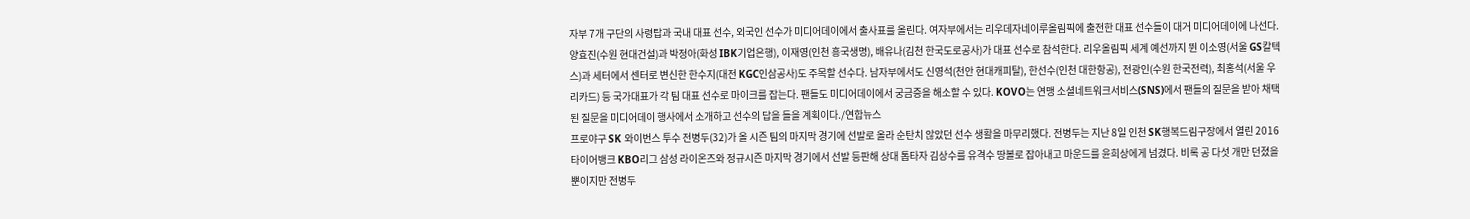자부 7개 구단의 사령탑과 국내 대표 선수, 외국인 선수가 미디어데이에서 출사표를 올린다. 여자부에서는 리우데자네이루올림픽에 출전한 대표 선수들이 대거 미디어데이에 나선다. 양효진(수원 현대건설)과 박정아(화성 IBK기업은행), 이재영(인천 흥국생명), 배유나(김천 한국도로공사)가 대표 선수로 참석한다. 리우올림픽 세계 예선까지 뛴 이소영(서울 GS칼텍스)과 세터에서 센터로 변신한 한수지(대전 KGC인삼공사)도 주목할 선수다. 남자부에서도 신영석(천안 현대캐피탈), 한선수(인천 대한항공), 전광인(수원 한국전력), 최홍석(서울 우리카드) 등 국가대표가 각 팀 대표 선수로 마이크를 잡는다. 팬들도 미디어데이에서 궁금증을 해소할 수 있다. KOVO는 연맹 소셜네트워크서비스(SNS)에서 팬들의 질문을 받아 채택된 질문을 미디어데이 행사에서 소개하고 선수의 답을 들을 계획이다./연합뉴스
프로야구 SK 와이번스 투수 전병두(32)가 올 시즌 팀의 마지막 경기에 선발로 올라 순탄치 않았던 선수 생활을 마무리했다. 전병두는 지난 8일 인천 SK행복드림구장에서 열린 2016 타이어뱅크 KBO리그 삼성 라이온즈와 정규시즌 마지막 경기에서 선발 등판해 상대 톱타자 김상수를 유격수 땅볼로 잡아내고 마운드를 윤희상에게 넘겼다. 비록 공 다섯 개만 던졌을 뿐이지만 전병두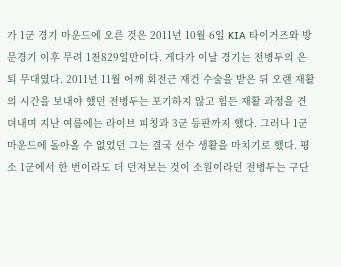가 1군 경기 마운드에 오른 것은 2011년 10월 6일 KIA 타이거즈와 방문경기 이후 무려 1천829일만이다. 게다가 이날 경기는 전병두의 은퇴 무대였다. 2011년 11월 어깨 회전근 재건 수술을 받은 뒤 오랜 재활의 시간을 보내야 했던 전병두는 포기하지 않고 힘든 재활 과정을 견뎌내며 지난 여름에는 라이브 피칭과 3군 등판까지 했다. 그러나 1군 마운드에 돌아올 수 없었던 그는 결국 선수 생활을 마치기로 했다. 평소 1군에서 한 번이라도 더 던져보는 것이 소원이라던 전병두는 구단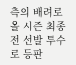측의 배려로 올 시즌 최종전 선발 투수로 등판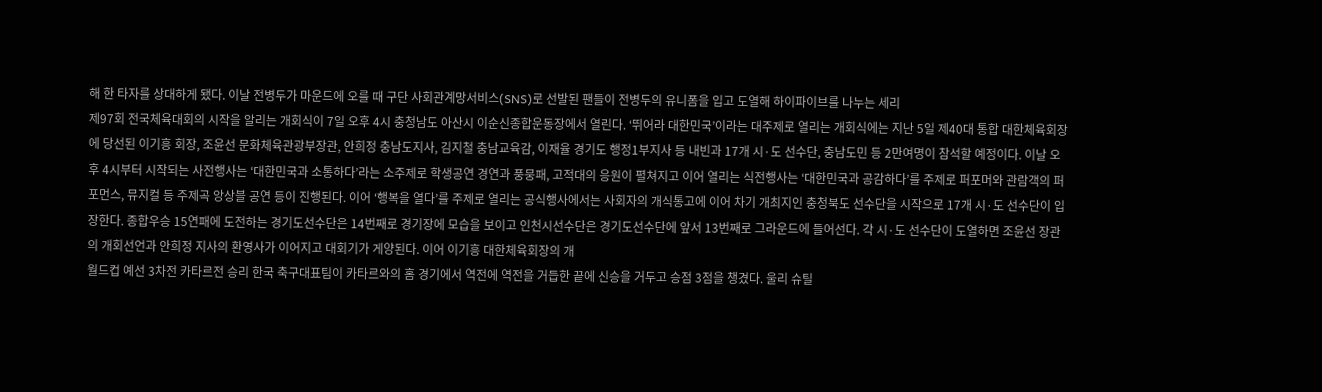해 한 타자를 상대하게 됐다. 이날 전병두가 마운드에 오를 때 구단 사회관계망서비스(SNS)로 선발된 팬들이 전병두의 유니폼을 입고 도열해 하이파이브를 나누는 세리
제97회 전국체육대회의 시작을 알리는 개회식이 7일 오후 4시 충청남도 아산시 이순신종합운동장에서 열린다. ‘뛰어라 대한민국’이라는 대주제로 열리는 개회식에는 지난 5일 제40대 통합 대한체육회장에 당선된 이기흥 회장, 조윤선 문화체육관광부장관, 안희정 충남도지사, 김지철 충남교육감, 이재율 경기도 행정1부지사 등 내빈과 17개 시·도 선수단, 충남도민 등 2만여명이 참석할 예정이다. 이날 오후 4시부터 시작되는 사전행사는 ‘대한민국과 소통하다’라는 소주제로 학생공연 경연과 풍뭉패, 고적대의 응원이 펼쳐지고 이어 열리는 식전행사는 ‘대한민국과 공감하다’를 주제로 퍼포머와 관람객의 퍼포먼스, 뮤지컬 등 주제곡 앙상블 공연 등이 진행된다. 이어 ‘행복을 열다’를 주제로 열리는 공식행사에서는 사회자의 개식통고에 이어 차기 개최지인 충청북도 선수단을 시작으로 17개 시·도 선수단이 입장한다. 종합우승 15연패에 도전하는 경기도선수단은 14번째로 경기장에 모습을 보이고 인천시선수단은 경기도선수단에 앞서 13번째로 그라운드에 들어선다. 각 시·도 선수단이 도열하면 조윤선 장관의 개회선언과 안희정 지사의 환영사가 이어지고 대회기가 게양된다. 이어 이기흥 대한체육회장의 개
월드컵 예선 3차전 카타르전 승리 한국 축구대표팀이 카타르와의 홈 경기에서 역전에 역전을 거듭한 끝에 신승을 거두고 승점 3점을 챙겼다. 울리 슈틸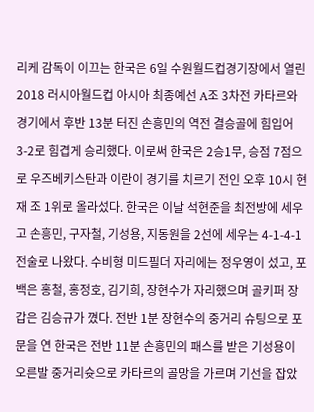리케 감독이 이끄는 한국은 6일 수원월드컵경기장에서 열린 2018 러시아월드컵 아시아 최종예선 A조 3차전 카타르와 경기에서 후반 13분 터진 손흥민의 역전 결승골에 힘입어 3-2로 힘겹게 승리했다. 이로써 한국은 2승1무, 승점 7점으로 우즈베키스탄과 이란이 경기를 치르기 전인 오후 10시 현재 조 1위로 올라섰다. 한국은 이날 석현준을 최전방에 세우고 손흥민, 구자철, 기성용, 지동원을 2선에 세우는 4-1-4-1 전술로 나왔다. 수비형 미드필더 자리에는 정우영이 섰고, 포백은 홍철, 홍정호, 김기희, 장현수가 자리했으며 골키퍼 장갑은 김승규가 꼈다. 전반 1분 장현수의 중거리 슈팅으로 포문을 연 한국은 전반 11분 손흥민의 패스를 받은 기성용이 오른발 중거리슛으로 카타르의 골망을 가르며 기선을 잡았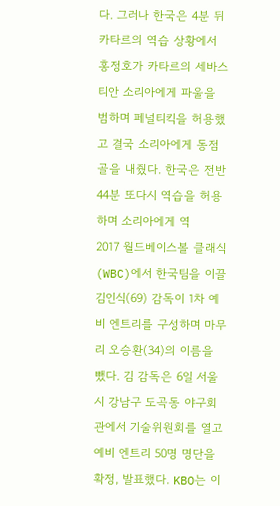다. 그러나 한국은 4분 뒤 카타르의 역습 상황에서 홍정호가 카타르의 세바스티안 소리아에게 파울을 범하며 페널티킥을 허용했고 결국 소리아에게 동점골을 내줬다. 한국은 전반 44분 또다시 역습을 허용하며 소리아에게 역
2017 월드베이스볼 클래식(WBC)에서 한국팀을 이끌 김인식(69) 감독이 1차 예비 엔트리를 구성하며 마무리 오승환(34)의 이름을 뺐다. 김 감독은 6일 서울시 강남구 도곡동 야구회관에서 기술위원회를 열고 예비 엔트리 50명 명단을 확정, 발표했다. KBO는 이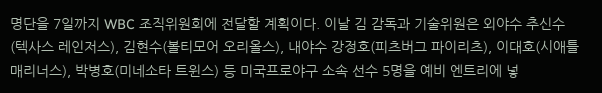명단을 7일까지 WBC 조직위원회에 전달할 계획이다. 이날 김 감독과 기술위원은 외야수 추신수(텍사스 레인저스), 김현수(볼티모어 오리올스), 내야수 강정호(피츠버그 파이리츠), 이대호(시애틀 매리너스), 박병호(미네소타 트윈스) 등 미국프로야구 소속 선수 5명을 예비 엔트리에 넣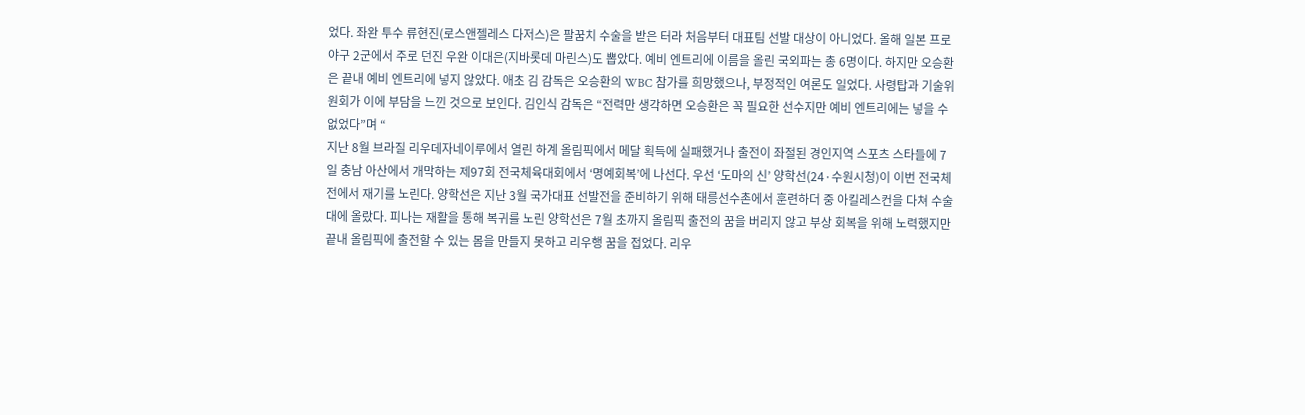었다. 좌완 투수 류현진(로스앤젤레스 다저스)은 팔꿈치 수술을 받은 터라 처음부터 대표팀 선발 대상이 아니었다. 올해 일본 프로야구 2군에서 주로 던진 우완 이대은(지바롯데 마린스)도 뽑았다. 예비 엔트리에 이름을 올린 국외파는 총 6명이다. 하지만 오승환은 끝내 예비 엔트리에 넣지 않았다. 애초 김 감독은 오승환의 WBC 참가를 희망했으나, 부정적인 여론도 일었다. 사령탑과 기술위원회가 이에 부담을 느낀 것으로 보인다. 김인식 감독은 “전력만 생각하면 오승환은 꼭 필요한 선수지만 예비 엔트리에는 넣을 수 없었다”며 “
지난 8월 브라질 리우데자네이루에서 열린 하계 올림픽에서 메달 획득에 실패했거나 출전이 좌절된 경인지역 스포츠 스타들에 7일 충남 아산에서 개막하는 제97회 전국체육대회에서 ‘명예회복’에 나선다. 우선 ‘도마의 신’ 양학선(24·수원시청)이 이번 전국체전에서 재기를 노린다. 양학선은 지난 3월 국가대표 선발전을 준비하기 위해 태릉선수촌에서 훈련하더 중 아킬레스컨을 다쳐 수술대에 올랐다. 피나는 재활을 통해 복귀를 노린 양학선은 7월 초까지 올림픽 출전의 꿈을 버리지 않고 부상 회복을 위해 노력했지만 끝내 올림픽에 출전할 수 있는 몸을 만들지 못하고 리우행 꿈을 접었다. 리우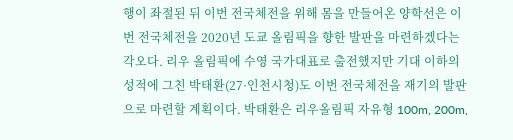행이 좌절된 뒤 이번 전국체전을 위해 몸을 만들어온 양학선은 이번 전국체전을 2020년 도쿄 올림픽을 향한 발판을 마련하겠다는 각오다. 리우 올림픽에 수영 국가대표로 출전했지만 기대 이하의 성적에 그친 박태환(27·인천시청)도 이번 전국체전을 재기의 발판으로 마련할 계획이다. 박태환은 리우올림픽 자유형 100m, 200m,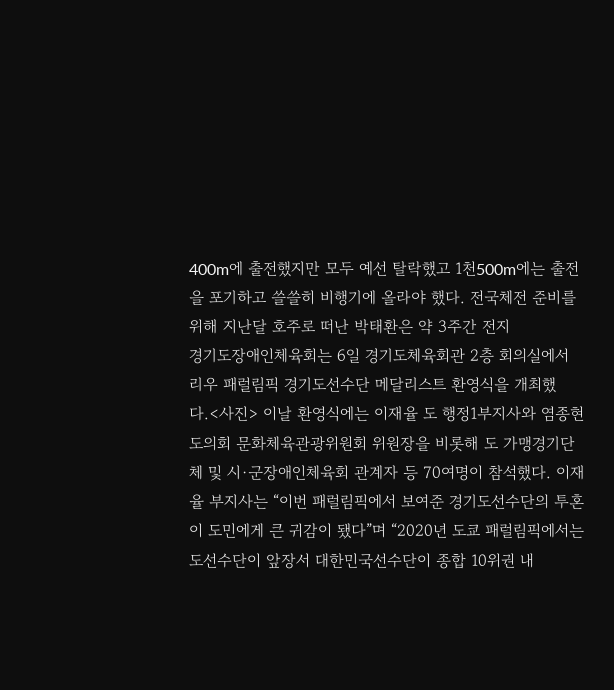400m에 출전했지만 모두 예선 탈락했고 1천500m에는 출전을 포기하고 쓸쓸히 비행기에 올라야 했다. 전국체전 준비를 위해 지난달 호주로 떠난 박태환은 약 3주간 전지
경기도장애인체육회는 6일 경기도체육회관 2층 회의실에서 리우 패럴림픽 경기도선수단 메달리스트 환영식을 개최했다.<사진> 이날 환영식에는 이재율 도 행정1부지사와 염종현 도의회 문화체육관광위원회 위원장을 비롯해 도 가맹경기단체 및 시·군장애인체육회 관계자 등 70여명이 참석했다. 이재율 부지사는 “이번 패럴림픽에서 보여준 경기도선수단의 투혼이 도민에게 큰 귀감이 됐다”며 “2020년 도쿄 패럴림픽에서는 도선수단이 앞장서 대한민국선수단이 종합 10위권 내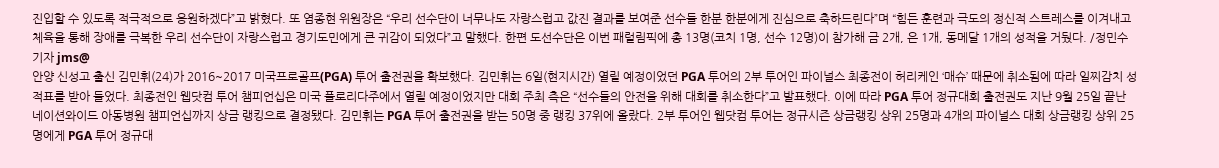진입할 수 있도록 적극적으로 응원하겠다”고 밝혔다. 또 염종현 위원장은 “우리 선수단이 너무나도 자랑스럽고 값진 결과를 보여준 선수들 한분 한분에게 진심으로 축하드린다”며 “힘든 훈련과 극도의 정신적 스트레스를 이겨내고 체육을 통해 장애를 극복한 우리 선수단이 자랑스럽고 경기도민에게 큰 귀감이 되었다”고 말했다. 한편 도선수단은 이번 패럴림픽에 총 13명(코치 1명, 선수 12명)이 참가해 금 2개, 은 1개, 동메달 1개의 성적을 거뒀다. /정민수기자 jms@
안양 신성고 출신 김민휘(24)가 2016~2017 미국프로골프(PGA) 투어 출전권을 확보했다. 김민휘는 6일(현지시간) 열릴 예정이었던 PGA 투어의 2부 투어인 파이널스 최종전이 허리케인 ‘매슈’ 때문에 취소됨에 따라 일찌감치 성적표를 받아 들었다. 최종전인 웹닷컴 투어 챔피언십은 미국 플로리다주에서 열릴 예정이었지만 대회 주최 측은 “선수들의 안전을 위해 대회를 취소한다”고 발표했다. 이에 따라 PGA 투어 정규대회 출전권도 지난 9월 25일 끝난 네이션와이드 아동병원 챔피언십까지 상금 랭킹으로 결정됐다. 김민휘는 PGA 투어 출전권을 받는 50명 중 랭킹 37위에 올랐다. 2부 투어인 웹닷컴 투어는 정규시즌 상금랭킹 상위 25명과 4개의 파이널스 대회 상금랭킹 상위 25명에게 PGA 투어 정규대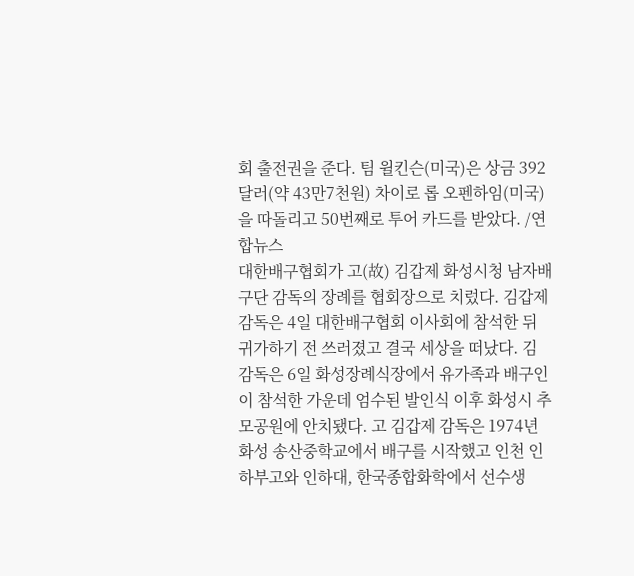회 출전권을 준다. 팀 윌킨슨(미국)은 상금 392달러(약 43만7천원) 차이로 롭 오펜하임(미국)을 따돌리고 50번째로 투어 카드를 받았다. /연합뉴스
대한배구협회가 고(故) 김갑제 화성시청 남자배구단 감독의 장례를 협회장으로 치렀다. 김갑제 감독은 4일 대한배구협회 이사회에 참석한 뒤 귀가하기 전 쓰러졌고 결국 세상을 떠났다. 김 감독은 6일 화성장례식장에서 유가족과 배구인이 참석한 가운데 엄수된 발인식 이후 화성시 추모공원에 안치됐다. 고 김갑제 감독은 1974년 화성 송산중학교에서 배구를 시작했고 인천 인하부고와 인하대, 한국종합화학에서 선수생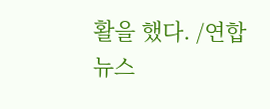활을 했다. /연합뉴스